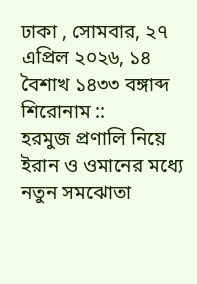ঢাকা , সোমবার, ২৭ এপ্রিল ২০২৬, ১৪ বৈশাখ ১৪৩৩ বঙ্গাব্দ
শিরোনাম ::
হরমুজ প্রণালি নিয়ে ইরান ও ওমানের মধ্যে নতুন সমঝোতা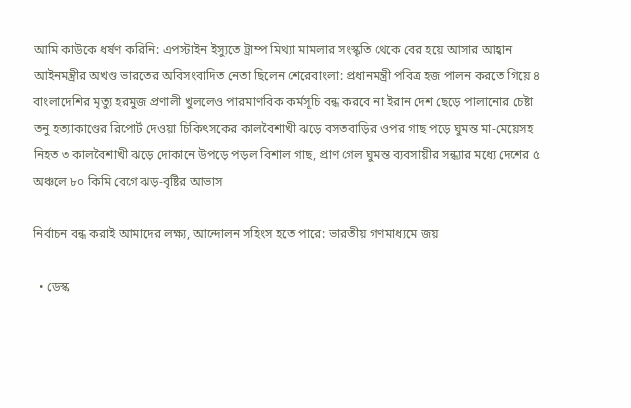আমি কাউকে ধর্ষণ করিনি: এপস্টাইন ইস্যুতে ট্রাম্প মিথ্যা মামলার সংস্কৃতি থেকে বের হয়ে আসার আহ্বান আইনমন্ত্রীর অখণ্ড ভারতের অবিসংবাদিত নেতা ছিলেন শেরেবাংলা: প্রধানমন্ত্রী পবিত্র হজ পালন করতে গিয়ে ৪ বাংলাদেশির মৃত্যু হরমুজ প্রণালী খুললেও পারমাণবিক কর্মসূচি বন্ধ করবে না ইরান দেশ ছেড়ে পালানোর চেষ্টা তনু হত্যাকাণ্ডের রিপোর্ট দেওয়া চিকিৎসকের কালবৈশাখী ঝড়ে বসতবাড়ির ওপর গাছ পড়ে ঘুমন্ত মা-মেয়েসহ নিহত ৩ কালবৈশাখী ঝড়ে দোকানে উপড়ে পড়ল বিশাল গাছ, প্রাণ গেল ঘুমন্ত ব্যবসায়ীর সন্ধ্যার মধ্যে দেশের ৫ অঞ্চলে ৮০ কিমি বেগে ঝড়-বৃষ্টির আভাস

নির্বাচন বন্ধ করাই আমাদের লক্ষ্য, আন্দোলন সহিংস হতে পারে: ভারতীয় গণমাধ্যমে জয়

  • ডেস্ক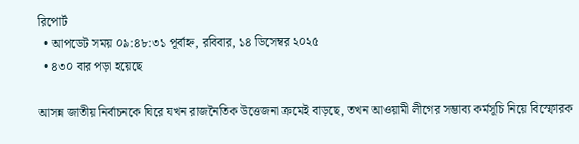রিপোর্ট
  • আপডেট সময় ০৯:৪৮:৩১ পূর্বাহ্ন, রবিবার, ১৪ ডিসেম্বর ২০২৫
  • ৪৩০ বার পড়া হয়েছে

আসন্ন জাতীয় নির্বাচনকে ঘিরে যখন রাজনৈতিক উত্তেজনা ক্রমেই বাড়ছে, তখন আওয়ামী লীগের সম্ভাব্য কর্মসূচি নিয়ে বিস্ফোরক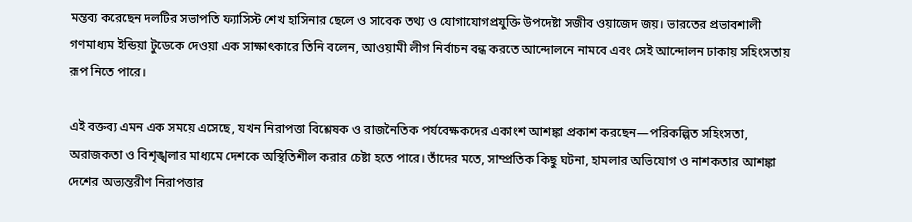মন্তব্য করেছেন দলটির সভাপতি ফ্যাসিস্ট শেখ হাসিনার ছেলে ও সাবেক তথ্য ও যোগাযোগপ্রযুক্তি উপদেষ্টা সজীব ওয়াজেদ জয়। ভারতের প্রভাবশালী গণমাধ্যম ইন্ডিয়া টুডেকে দেওয়া এক সাক্ষাৎকারে তিনি বলেন, আওয়ামী লীগ নির্বাচন বন্ধ করতে আন্দোলনে নামবে এবং সেই আন্দোলন ঢাকায় সহিংসতায় রূপ নিতে পারে।

এই বক্তব্য এমন এক সময়ে এসেছে, যখন নিরাপত্তা বিশ্লেষক ও রাজনৈতিক পর্যবেক্ষকদের একাংশ আশঙ্কা প্রকাশ করছেন—পরিকল্পিত সহিংসতা, অরাজকতা ও বিশৃঙ্খলার মাধ্যমে দেশকে অস্থিতিশীল করার চেষ্টা হতে পারে। তাঁদের মতে, সাম্প্রতিক কিছু ঘটনা, হামলার অভিযোগ ও নাশকতার আশঙ্কা দেশের অভ্যন্তরীণ নিরাপত্তার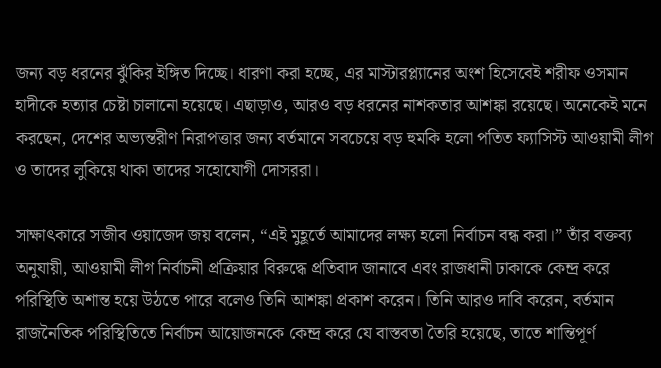জন্য বড় ধরনের ঝুঁকির ইঙ্গিত দিচ্ছে। ধারণা করা হচ্ছে, এর মাস্টারপ্ল্যানের অংশ হিসেবেই শরীফ ওসমান হাদীকে হত্যার চেষ্টা চালানো হয়েছে। এছাড়াও, আরও বড় ধরনের নাশকতার আশঙ্কা রয়েছে। অনেকেই মনে করছেন, দেশের অভ্যন্তরীণ নিরাপত্তার জন্য বর্তমানে সবচেয়ে বড় হুমকি হলো পতিত ফ্যাসিস্ট আওয়ামী লীগ ও তাদের লুকিয়ে থাকা তাদের সহোযোগী দোসররা।

সাক্ষাৎকারে সজীব ওয়াজেদ জয় বলেন, “এই মুহূর্তে আমাদের লক্ষ্য হলো নির্বাচন বন্ধ করা।” তাঁর বক্তব্য অনুযায়ী, আওয়ামী লীগ নির্বাচনী প্রক্রিয়ার বিরুদ্ধে প্রতিবাদ জানাবে এবং রাজধানী ঢাকাকে কেন্দ্র করে পরিস্থিতি অশান্ত হয়ে উঠতে পারে বলেও তিনি আশঙ্কা প্রকাশ করেন। তিনি আরও দাবি করেন, বর্তমান রাজনৈতিক পরিস্থিতিতে নির্বাচন আয়োজনকে কেন্দ্র করে যে বাস্তবতা তৈরি হয়েছে, তাতে শান্তিপূর্ণ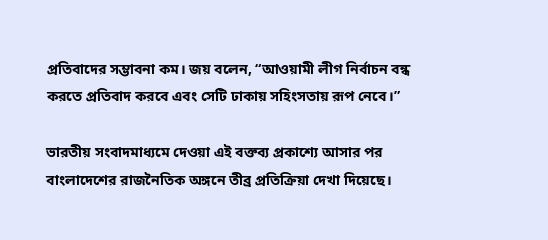প্রতিবাদের সম্ভাবনা কম। জয় বলেন, “আওয়ামী লীগ নির্বাচন বন্ধ করতে প্রতিবাদ করবে এবং সেটি ঢাকায় সহিংসতায় রূপ নেবে।”

ভারতীয় সংবাদমাধ্যমে দেওয়া এই বক্তব্য প্রকাশ্যে আসার পর বাংলাদেশের রাজনৈতিক অঙ্গনে তীব্র প্রতিক্রিয়া দেখা দিয়েছে।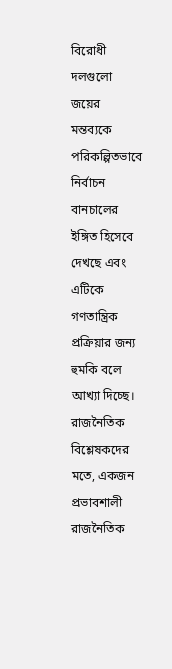বিরোধী দলগুলো জয়ের মন্তব্যকে পরিকল্পিতভাবে নির্বাচন বানচালের ইঙ্গিত হিসেবে দেখছে এবং এটিকে গণতান্ত্রিক প্রক্রিয়ার জন্য হুমকি বলে আখ্যা দিচ্ছে। রাজনৈতিক বিশ্লেষকদের মতে, একজন প্রভাবশালী রাজনৈতিক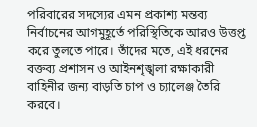পরিবারের সদস্যের এমন প্রকাশ্য মন্তব্য নির্বাচনের আগমুহূর্তে পরিস্থিতিকে আরও উত্তপ্ত করে তুলতে পারে। তাঁদের মতে, এই ধরনের বক্তব্য প্রশাসন ও আইনশৃঙ্খলা রক্ষাকারী বাহিনীর জন্য বাড়তি চাপ ও চ্যালেঞ্জ তৈরি করবে।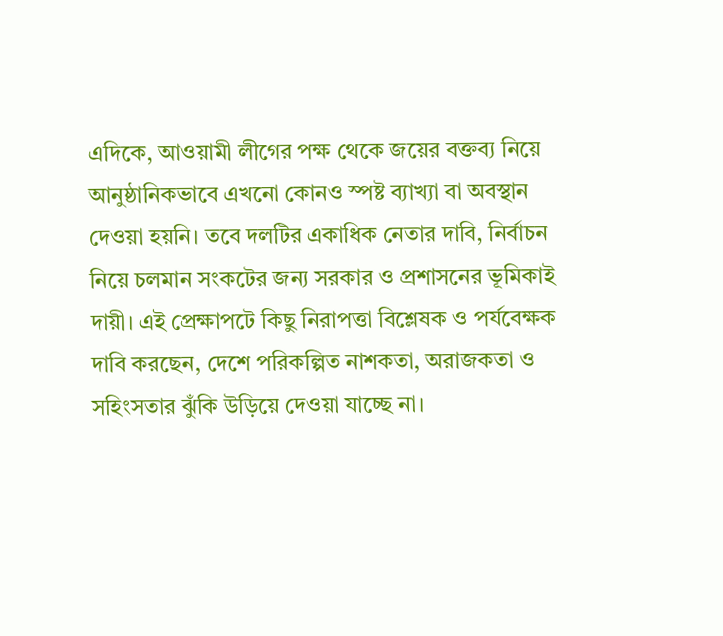এদিকে, আওয়ামী লীগের পক্ষ থেকে জয়ের বক্তব্য নিয়ে আনুষ্ঠানিকভাবে এখনো কোনও স্পষ্ট ব্যাখ্যা বা অবস্থান দেওয়া হয়নি। তবে দলটির একাধিক নেতার দাবি, নির্বাচন নিয়ে চলমান সংকটের জন্য সরকার ও প্রশাসনের ভূমিকাই দায়ী। এই প্রেক্ষাপটে কিছু নিরাপত্তা বিশ্লেষক ও পর্যবেক্ষক দাবি করছেন, দেশে পরিকল্পিত নাশকতা, অরাজকতা ও সহিংসতার ঝুঁকি উড়িয়ে দেওয়া যাচ্ছে না।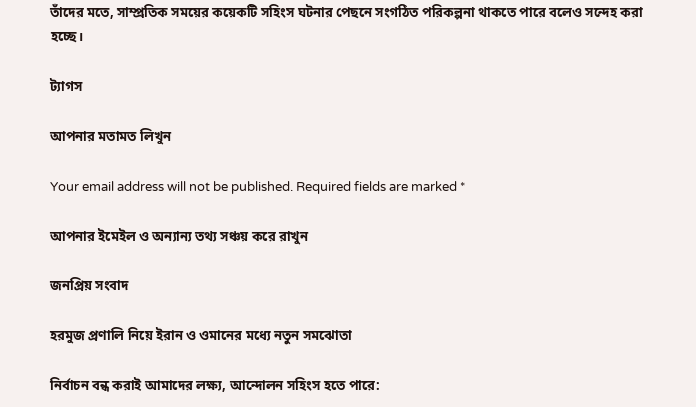তাঁদের মতে, সাম্প্রতিক সময়ের কয়েকটি সহিংস ঘটনার পেছনে সংগঠিত পরিকল্পনা থাকতে পারে বলেও সন্দেহ করা হচ্ছে।

ট্যাগস

আপনার মতামত লিখুন

Your email address will not be published. Required fields are marked *

আপনার ইমেইল ও অন্যান্য তথ্য সঞ্চয় করে রাখুন

জনপ্রিয় সংবাদ

হরমুজ প্রণালি নিয়ে ইরান ও ওমানের মধ্যে নতুন সমঝোতা

নির্বাচন বন্ধ করাই আমাদের লক্ষ্য, আন্দোলন সহিংস হতে পারে: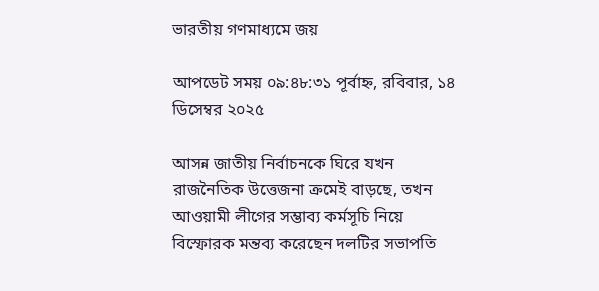ভারতীয় গণমাধ্যমে জয়

আপডেট সময় ০৯:৪৮:৩১ পূর্বাহ্ন, রবিবার, ১৪ ডিসেম্বর ২০২৫

আসন্ন জাতীয় নির্বাচনকে ঘিরে যখন রাজনৈতিক উত্তেজনা ক্রমেই বাড়ছে, তখন আওয়ামী লীগের সম্ভাব্য কর্মসূচি নিয়ে বিস্ফোরক মন্তব্য করেছেন দলটির সভাপতি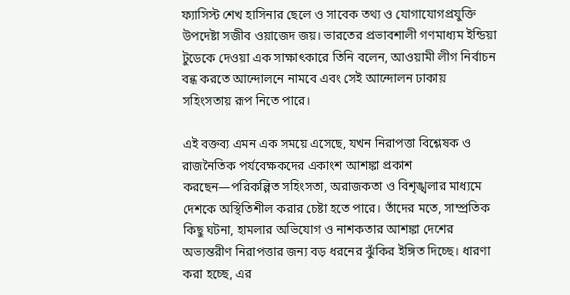ফ্যাসিস্ট শেখ হাসিনার ছেলে ও সাবেক তথ্য ও যোগাযোগপ্রযুক্তি উপদেষ্টা সজীব ওয়াজেদ জয়। ভারতের প্রভাবশালী গণমাধ্যম ইন্ডিয়া টুডেকে দেওয়া এক সাক্ষাৎকারে তিনি বলেন, আওয়ামী লীগ নির্বাচন বন্ধ করতে আন্দোলনে নামবে এবং সেই আন্দোলন ঢাকায় সহিংসতায় রূপ নিতে পারে।

এই বক্তব্য এমন এক সময়ে এসেছে, যখন নিরাপত্তা বিশ্লেষক ও রাজনৈতিক পর্যবেক্ষকদের একাংশ আশঙ্কা প্রকাশ করছেন—পরিকল্পিত সহিংসতা, অরাজকতা ও বিশৃঙ্খলার মাধ্যমে দেশকে অস্থিতিশীল করার চেষ্টা হতে পারে। তাঁদের মতে, সাম্প্রতিক কিছু ঘটনা, হামলার অভিযোগ ও নাশকতার আশঙ্কা দেশের অভ্যন্তরীণ নিরাপত্তার জন্য বড় ধরনের ঝুঁকির ইঙ্গিত দিচ্ছে। ধারণা করা হচ্ছে, এর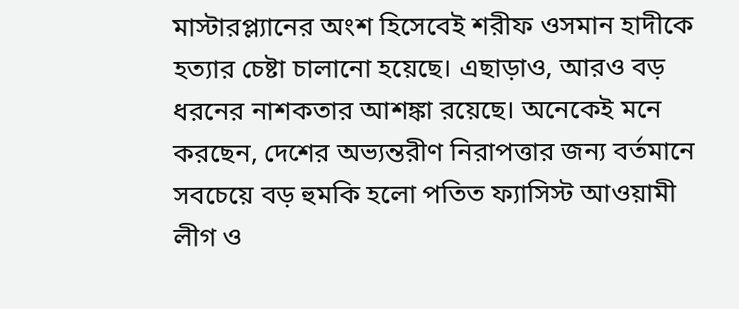মাস্টারপ্ল্যানের অংশ হিসেবেই শরীফ ওসমান হাদীকে হত্যার চেষ্টা চালানো হয়েছে। এছাড়াও, আরও বড় ধরনের নাশকতার আশঙ্কা রয়েছে। অনেকেই মনে করছেন, দেশের অভ্যন্তরীণ নিরাপত্তার জন্য বর্তমানে সবচেয়ে বড় হুমকি হলো পতিত ফ্যাসিস্ট আওয়ামী লীগ ও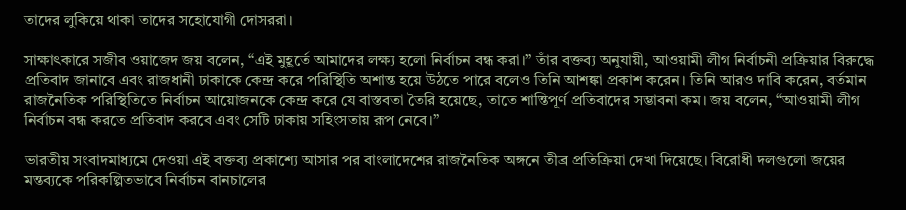তাদের লুকিয়ে থাকা তাদের সহোযোগী দোসররা।

সাক্ষাৎকারে সজীব ওয়াজেদ জয় বলেন, “এই মুহূর্তে আমাদের লক্ষ্য হলো নির্বাচন বন্ধ করা।” তাঁর বক্তব্য অনুযায়ী, আওয়ামী লীগ নির্বাচনী প্রক্রিয়ার বিরুদ্ধে প্রতিবাদ জানাবে এবং রাজধানী ঢাকাকে কেন্দ্র করে পরিস্থিতি অশান্ত হয়ে উঠতে পারে বলেও তিনি আশঙ্কা প্রকাশ করেন। তিনি আরও দাবি করেন, বর্তমান রাজনৈতিক পরিস্থিতিতে নির্বাচন আয়োজনকে কেন্দ্র করে যে বাস্তবতা তৈরি হয়েছে, তাতে শান্তিপূর্ণ প্রতিবাদের সম্ভাবনা কম। জয় বলেন, “আওয়ামী লীগ নির্বাচন বন্ধ করতে প্রতিবাদ করবে এবং সেটি ঢাকায় সহিংসতায় রূপ নেবে।”

ভারতীয় সংবাদমাধ্যমে দেওয়া এই বক্তব্য প্রকাশ্যে আসার পর বাংলাদেশের রাজনৈতিক অঙ্গনে তীব্র প্রতিক্রিয়া দেখা দিয়েছে। বিরোধী দলগুলো জয়ের মন্তব্যকে পরিকল্পিতভাবে নির্বাচন বানচালের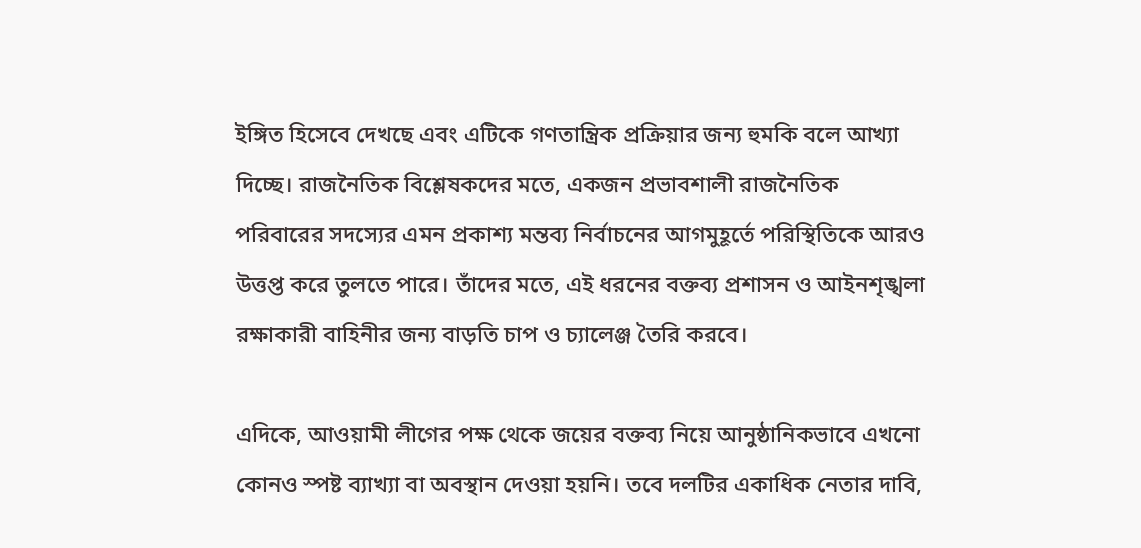ইঙ্গিত হিসেবে দেখছে এবং এটিকে গণতান্ত্রিক প্রক্রিয়ার জন্য হুমকি বলে আখ্যা দিচ্ছে। রাজনৈতিক বিশ্লেষকদের মতে, একজন প্রভাবশালী রাজনৈতিক পরিবারের সদস্যের এমন প্রকাশ্য মন্তব্য নির্বাচনের আগমুহূর্তে পরিস্থিতিকে আরও উত্তপ্ত করে তুলতে পারে। তাঁদের মতে, এই ধরনের বক্তব্য প্রশাসন ও আইনশৃঙ্খলা রক্ষাকারী বাহিনীর জন্য বাড়তি চাপ ও চ্যালেঞ্জ তৈরি করবে।

এদিকে, আওয়ামী লীগের পক্ষ থেকে জয়ের বক্তব্য নিয়ে আনুষ্ঠানিকভাবে এখনো কোনও স্পষ্ট ব্যাখ্যা বা অবস্থান দেওয়া হয়নি। তবে দলটির একাধিক নেতার দাবি,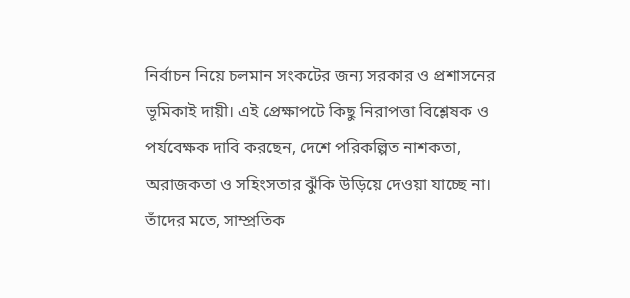নির্বাচন নিয়ে চলমান সংকটের জন্য সরকার ও প্রশাসনের ভূমিকাই দায়ী। এই প্রেক্ষাপটে কিছু নিরাপত্তা বিশ্লেষক ও পর্যবেক্ষক দাবি করছেন, দেশে পরিকল্পিত নাশকতা, অরাজকতা ও সহিংসতার ঝুঁকি উড়িয়ে দেওয়া যাচ্ছে না। তাঁদের মতে, সাম্প্রতিক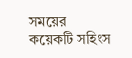সময়ের কয়েকটি সহিংস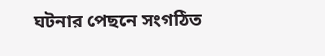ঘটনার পেছনে সংগঠিত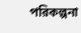পরিকল্পনা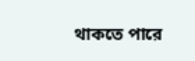থাকতে পারে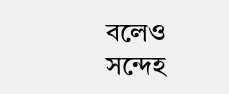বলেও সন্দেহ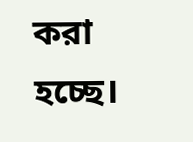করা হচ্ছে।